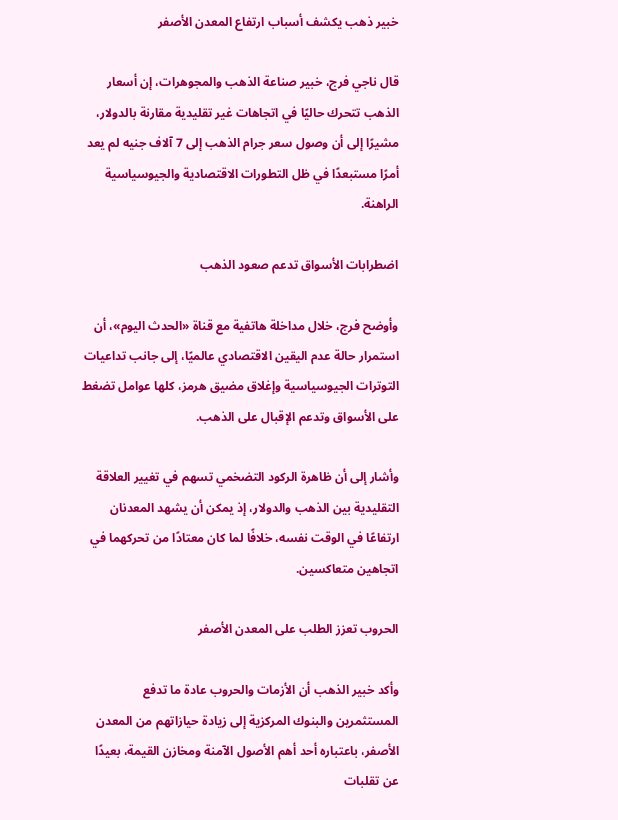خبير ذهب يكشف أسباب ارتفاع المعدن الأصفر

قال ناجي فرج، خبير صناعة الذهب والمجوهرات، إن أسعار الذهب تتحرك حاليًا في اتجاهات غير تقليدية مقارنة بالدولار، مشيرًا إلى أن وصول سعر جرام الذهب إلى 7 آلاف جنيه لم يعد أمرًا مستبعدًا في ظل التطورات الاقتصادية والجيوسياسية الراهنة.

اضطرابات الأسواق تدعم صعود الذهب

وأوضح فرج، خلال مداخلة هاتفية مع قناة «الحدث اليوم»، أن استمرار حالة عدم اليقين الاقتصادي عالميًا، إلى جانب تداعيات التوترات الجيوسياسية وإغلاق مضيق هرمز، كلها عوامل تضغط على الأسواق وتدعم الإقبال على الذهب.

وأشار إلى أن ظاهرة الركود التضخمي تسهم في تغيير العلاقة التقليدية بين الذهب والدولار، إذ يمكن أن يشهد المعدنان ارتفاعًا في الوقت نفسه، خلافًا لما كان معتادًا من تحركهما في اتجاهين متعاكسين.

الحروب تعزز الطلب على المعدن الأصفر

وأكد خبير الذهب أن الأزمات والحروب عادة ما تدفع المستثمرين والبنوك المركزية إلى زيادة حيازاتهم من المعدن الأصفر، باعتباره أحد أهم الأصول الآمنة ومخازن القيمة، بعيدًا عن تقلبات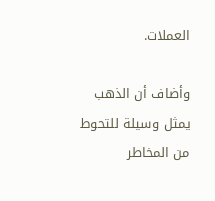العملات.

وأضاف أن الذهب يمثل وسيلة للتحوط من المخاطر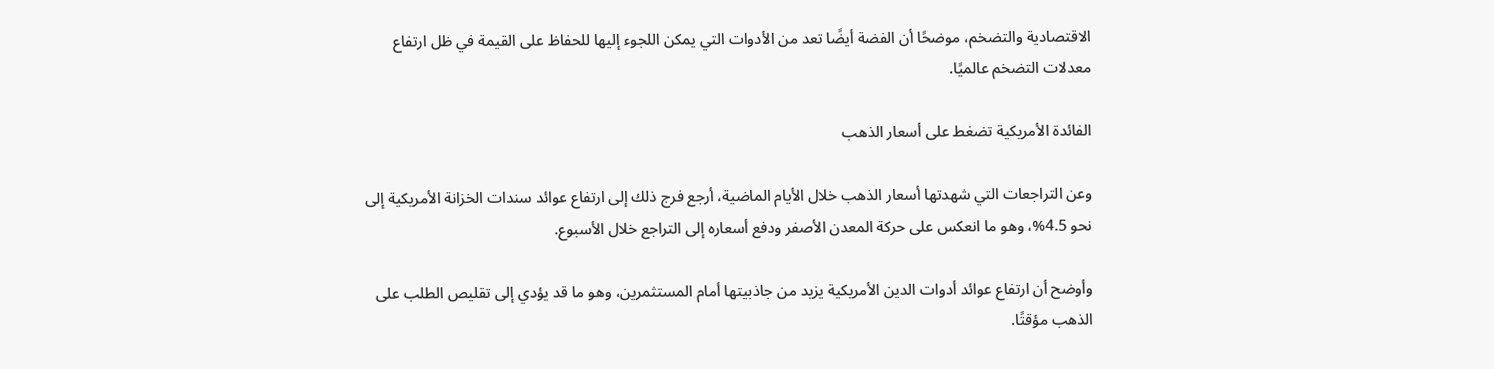الاقتصادية والتضخم، موضحًا أن الفضة أيضًا تعد من الأدوات التي يمكن اللجوء إليها للحفاظ على القيمة في ظل ارتفاع معدلات التضخم عالميًا.

الفائدة الأمريكية تضغط على أسعار الذهب

وعن التراجعات التي شهدتها أسعار الذهب خلال الأيام الماضية، أرجع فرج ذلك إلى ارتفاع عوائد سندات الخزانة الأمريكية إلى نحو 4.5%، وهو ما انعكس على حركة المعدن الأصفر ودفع أسعاره إلى التراجع خلال الأسبوع.

وأوضح أن ارتفاع عوائد أدوات الدين الأمريكية يزيد من جاذبيتها أمام المستثمرين، وهو ما قد يؤدي إلى تقليص الطلب على الذهب مؤقتًا.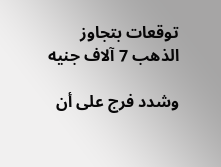توقعات بتجاوز الذهب 7 آلاف جنيه

وشدد فرج على أن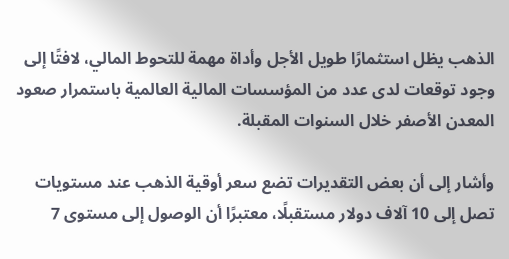الذهب يظل استثمارًا طويل الأجل وأداة مهمة للتحوط المالي، لافتًا إلى وجود توقعات لدى عدد من المؤسسات المالية العالمية باستمرار صعود المعدن الأصفر خلال السنوات المقبلة.

وأشار إلى أن بعض التقديرات تضع سعر أوقية الذهب عند مستويات تصل إلى 10 آلاف دولار مستقبلًا، معتبرًا أن الوصول إلى مستوى 7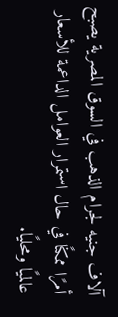آلاف جنيه لجرام الذهب في السوق المصرية يصبح أمرًا ممكنًا في حال استمرار العوامل الداعمة للأسعار عالميًا ومحليًا.